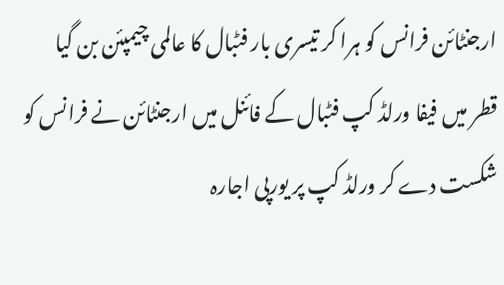ارجنٹائن فرانس کو ہرا کر تیسری بار فٹبال کا عالمی چیمپئن بن گیا
قطر میں فیفا ورلڈ کپ فٹبال کے فائنل میں ارجنٹائن نے فرانس کو شکست دے کر ورلڈ کپ پر یورپی اجارہ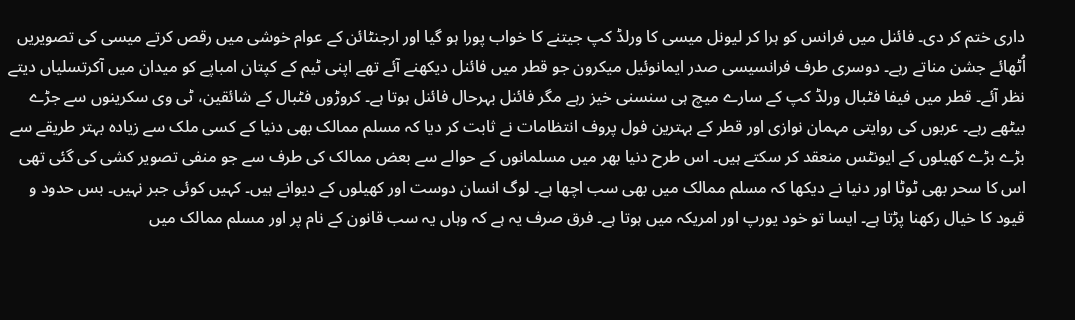داری ختم کر دی۔ فائنل میں فرانس کو ہرا کر لیونل میسی کا ورلڈ کپ جیتنے کا خواب پورا ہو گیا اور ارجنٹائن کے عوام خوشی میں رقص کرتے میسی کی تصویریں اُٹھائے جشن مناتے رہے۔ دوسری طرف فرانسیسی صدر ایمانوئیل میکرون جو قطر میں فائنل دیکھنے آئے تھے اپنی ٹیم کے کپتان امباپے کو میدان میں آکرتسلیاں دیتے نظر آئے۔ قطر میں فیفا فٹبال ورلڈ کپ کے سارے میچ ہی سنسنی خیز رہے مگر فائنل بہرحال فائنل ہوتا ہے۔ کروڑوں فٹبال کے شائقین، ٹی وی سکرینوں سے جڑے بیٹھے رہے۔ عربوں کی روایتی مہمان نوازی اور قطر کے بہترین فول پروف انتظامات نے ثابت کر دیا کہ مسلم ممالک بھی دنیا کے کسی ملک سے زیادہ بہتر طریقے سے بڑے بڑے کھیلوں کے ایونٹس منعقد کر سکتے ہیں۔ اس طرح دنیا بھر میں مسلمانوں کے حوالے سے بعض ممالک کی طرف سے جو منفی تصویر کشی کی گئی تھی اس کا سحر بھی ٹوٹا اور دنیا نے دیکھا کہ مسلم ممالک میں بھی سب اچھا ہے۔ لوگ انسان دوست اور کھیلوں کے دیوانے ہیں۔ کہیں کوئی جبر نہیں۔ بس حدود و قیود کا خیال رکھنا پڑتا ہے۔ ایسا تو خود یورپ اور امریکہ میں ہوتا ہے۔ فرق صرف یہ ہے کہ وہاں یہ سب قانون کے نام پر اور مسلم ممالک میں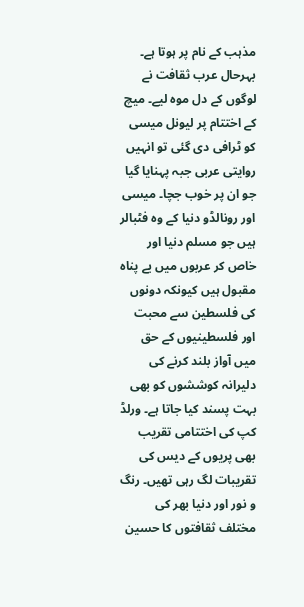مذہب کے نام پر ہوتا ہے۔ بہرحال عرب ثقافت نے لوگوں کے دل موہ لیے۔ میچ کے اختتام پر لیونل میسی کو ٹرافی دی گئی تو انہیں روایتی عربی جبہ پہنایا گیا جو ان پر خوب جچا۔ میسی اور رونالڈو دنیا کے وہ فٹبالر ہیں جو مسلم دنیا اور خاص کر عربوں میں بے پناہ مقبول ہیں کیونکہ دونوں کی فلسطین سے محبت اور فلسطینیوں کے حق میں آواز بلند کرنے کی دلیرانہ کوششوں کو بھی بہت پسند کیا جاتا ہے۔ ورلڈ کپ کی اختتامی تقریب بھی پریوں کے دیس کی تقریبات لگ رہی تھیں۔ رنگ و نور اور دنیا بھر کی مختلف ثقافتوں کا حسین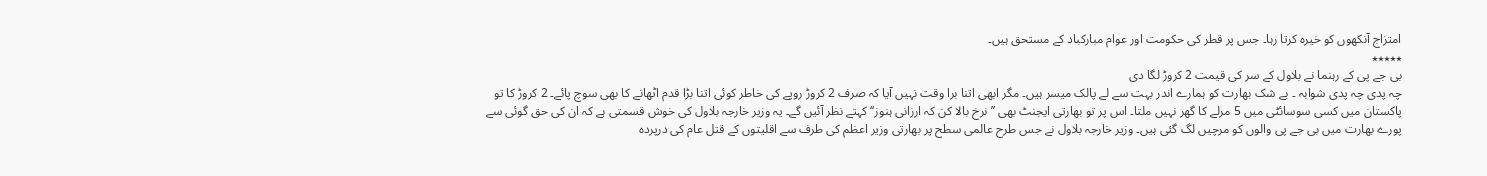امتزاج آنکھوں کو خیرہ کرتا رہا۔ جس پر قطر کی حکومت اور عوام مبارکباد کے مستحق ہیں۔
٭٭٭٭٭
بی جے پی کے رہنما نے بلاول کے سر کی قیمت 2 کروڑ لگا دی
چہ پدی چہ پدی شوابہ ۔ بے شک بھارت کو ہمارے اندر بہت سے لے پالک میسر ہیں۔ مگر ابھی اتنا برا وقت نہیں آیا کہ صرف 2 کروڑ روپے کی خاطر کوئی اتنا بڑا قدم اٹھانے کا بھی سوچ پائے۔ 2 کروڑ کا تو پاکستان میں کسی سوسائٹی میں 5 مرلے کا گھر نہیں ملتا۔ اس پر تو بھارتی ایجنٹ بھی ’’نرخ بالا کن کہ ارزانی ہنوز‘‘ کہتے نظر آئیں گے۔ یہ وزیر خارجہ بلاول کی خوش قسمتی ہے کہ ان کی حق گوئی سے پورے بھارت میں بی جے پی والوں کو مرچیں لگ گئی ہیں۔ وزیر خارجہ بلاول نے جس طرح عالمی سطح پر بھارتی وزیر اعظم کی طرف سے اقلیتوں کے قتل عام کی درپردہ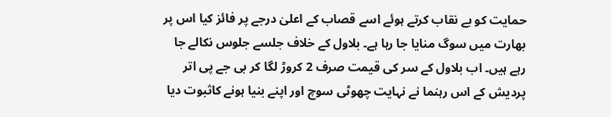حمایت کو بے نقاب کرتے ہوئے اسے قصاب کے اعلیٰ درجے پر فائز کیا اس پر بھارت میں سوگ منایا جا رہا ہے۔ بلاول کے خلاف جلسے جلوس نکالے جا رہے ہیں۔ اب بلاول کے سر کی قیمت صرف 2 کروڑ لگا کر بی جے پی اتر پردیش کے اس رہنما نے نہایت چھوٹی سوچ اور اپنے بنیا ہونے کاثبوت دیا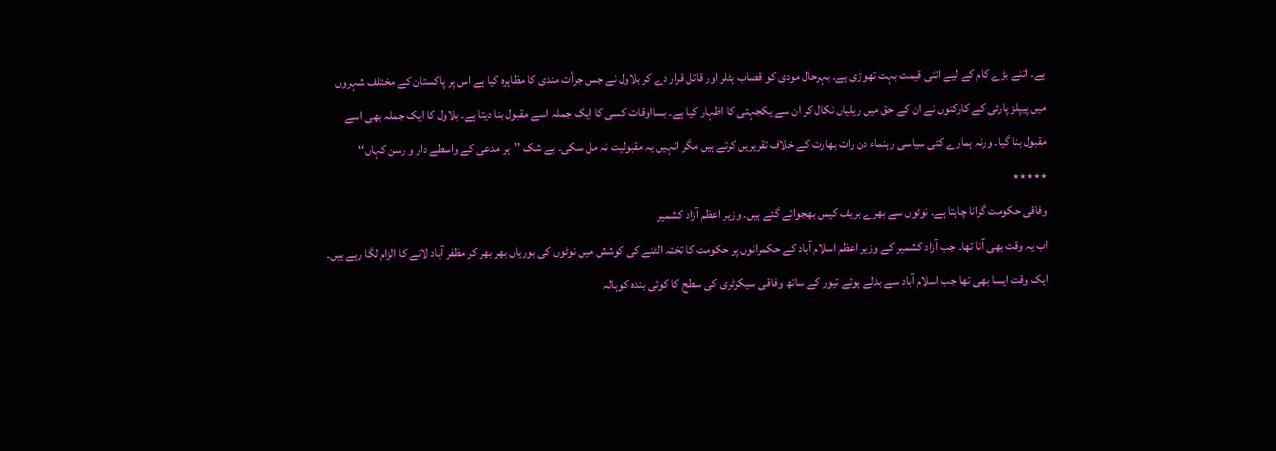ہے۔ اتنے بڑے کام کے لیے اتنی قیمت بہت تھوڑی ہے۔ بہرحال مودی کو قصاب ہٹلر اور قاتل قرار دے کر بلاول نے جس جرأت مندی کا مظاہرہ کیا ہے اس پر پاکستان کے مختلف شہروں میں پیپلز پارٹی کے کارکنوں نے ان کے حق میں ریلیاں نکال کر ان سے یکجہتی کا اظہار کیا ہے۔ بسااوقات کسی کا ایک جملہ اسے مقبول بنا دیتا ہے۔ بلاول کا ایک جملہ بھی اسے مقبول بنا گیا۔ ورنہ ہمارے کئی سیاسی رہنماء دن رات بھارت کے خلاف تقریریں کرتے ہیں مگر انہیں یہ مقبولیت نہ مل سکی۔ بے شک ’’ہر مدعی کے واسطے دار و رسن کہاں‘‘
٭٭٭٭٭
وفاقی حکومت گرانا چاہتا ہے۔ نوٹوں سے بھرے بریف کیس بھجوائے گئے ہیں۔ وزیر اعظم آزاد کشمیر
اب یہ وقت بھی آنا تھا۔ جب آزاد کشمیر کے وزیر اعظم اسلام آباد کے حکمرانوں پر حکومت کا تختہ الٹنے کی کوشش میں نوٹوں کی بوریاں بھر بھر کر مظفر آباد لانے کا الزام لگا رہے ہیں۔ ایک وقت ایسا بھی تھا جب اسلام آباد سے بدلے ہوئے تیور کے ساتھ وفاقی سیکرٹری کی سطح کا کوئی بندہ کوہالہ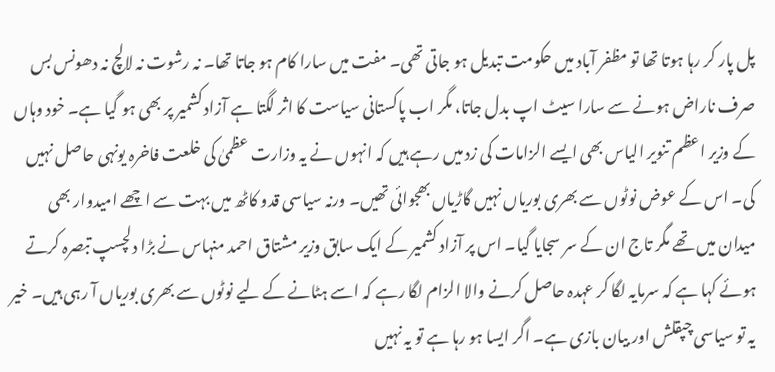پل پار کر رہا ہوتا تھا تو مظفر آباد میں حکومت تبدیل ہو جاتی تھی۔ مفت میں سارا کام ہو جاتا تھا۔ نہ رشوت نہ لالچ نہ دھونس بس صرف ناراض ہونے سے سارا سیٹ اپ بدل جاتا، مگر اب پاکستانی سیاست کا اثر لگتا ہے آزاد کشمیر پر بھی ہو گیا ہے۔ خود وہاں کے وزیر اعظم تنویر الیاس بھی ایسے الزامات کی زد میں رہے ہیں کہ انہوں نے یہ وزارت عظمیٰ کی خلعت فاخرہ یونہی حاصل نہیں کی۔ اس کے عوض نوٹوں سے بھری بوریاں نہیں گاڑیاں بھجوائی تھیں۔ ورنہ سیاسی قدو کاٹھ میں بہت سے اچھے امیدوار بھی میدان میں تھے مگر تاج ان کے سر سجایا گیا۔ اس پر آزاد کشمیر کے ایک سابق وزیر مشتاق احمد منہاس نے بڑا دلچسپ تبصرہ کرتے ہوئے کہا ہے کہ سرمایہ لگا کر عہدہ حاصل کرنے والا الزام لگا رہے کہ اسے ہٹانے کے لیے نوٹوں سے بھری بوریاں آ رہی ہیں۔ خیر یہ تو سیاسی چپقلش اور بیان بازی ہے۔ اگر ایسا ہو رہا ہے تو یہ نہیں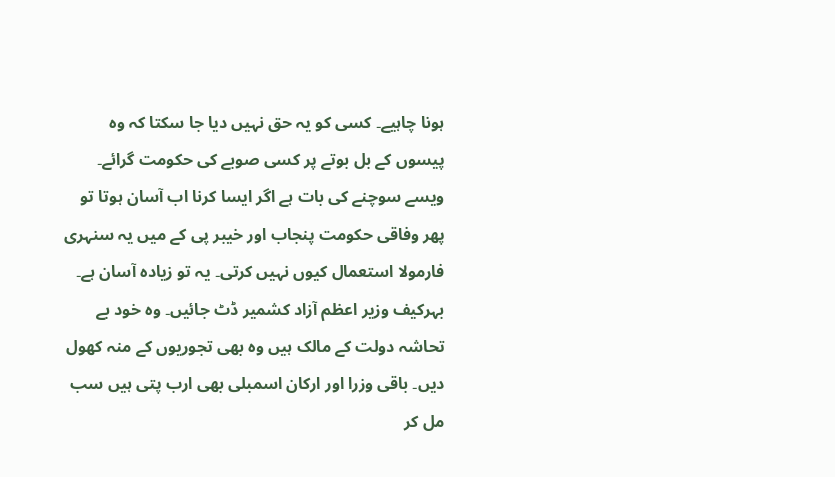ہونا چاہیے۔ کسی کو یہ حق نہیں دیا جا سکتا کہ وہ پیسوں کے بل بوتے پر کسی صوبے کی حکومت گرائے۔ ویسے سوچنے کی بات ہے اگر ایسا کرنا اب آسان ہوتا تو پھر وفاقی حکومت پنجاب اور خیبر پی کے میں یہ سنہری فارمولا استعمال کیوں نہیں کرتی۔ یہ تو زیادہ آسان ہے۔ بہرکیف وزیر اعظم آزاد کشمیر ڈٹ جائیں۔ وہ خود بے تحاشہ دولت کے مالک ہیں وہ بھی تجوریوں کے منہ کھول دیں۔ باقی وزرا اور ارکان اسمبلی بھی ارب پتی ہیں سب مل کر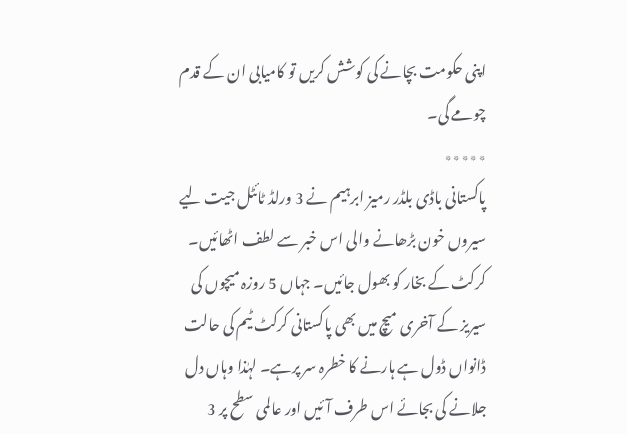اپنی حکومت بچانے کی کوشش کریں تو کامیابی ان کے قدم چومے گی۔
٭٭٭٭٭
پاکستانی باڈی بلڈر رمیز ابرہیم نے 3 ورلڈ ٹائٹل جیت لیے
سیروں خون بڑھانے والی اس خبر سے لطف اٹھائیں۔ کرکٹ کے بخار کو بھول جائیں۔ جہاں 5 روزہ میچوں کی سیریز کے آخری میچ میں بھی پاکستانی کرکٹ ٹیم کی حالت ڈانواں ڈول ہے ہارنے کا خطرہ سر پرہے۔ لہٰذا وہاں دل جلانے کی بجائے اس طرف آئیں اور عالمی سطح پر 3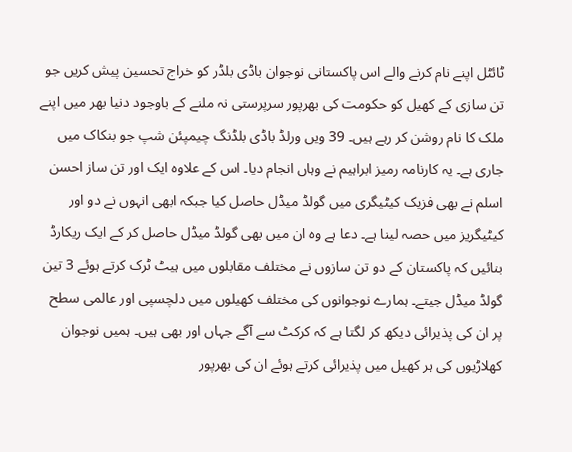ٹائٹل اپنے نام کرنے والے اس پاکستانی نوجوان باڈی بلڈر کو خراج تحسین پیش کریں جو تن سازی کے کھیل کو حکومت کی بھرپور سرپرستی نہ ملنے کے باوجود دنیا بھر میں اپنے ملک کا نام روشن کر رہے ہیں۔ 39 ویں ورلڈ باڈی بلڈنگ چیمپئن شپ جو بنکاک میں جاری ہے۔ یہ کارنامہ رمیز ابراہیم نے وہاں انجام دیا۔ اس کے علاوہ ایک اور تن ساز احسن اسلم نے بھی فزیک کیٹیگری میں گولڈ میڈل حاصل کیا جبکہ ابھی انہوں نے دو اور کیٹیگریز میں حصہ لینا ہے۔ دعا ہے وہ ان میں بھی گولڈ میڈل حاصل کر کے ایک ریکارڈ بنائیں کہ پاکستان کے دو تن سازوں نے مختلف مقابلوں میں ہیٹ ٹرک کرتے ہوئے 3 تین گولڈ میڈل جیتے۔ ہمارے نوجوانوں کی مختلف کھیلوں میں دلچسپی اور عالمی سطح پر ان کی پذیرائی دیکھ کر لگتا ہے کہ کرکٹ سے آگے جہاں اور بھی ہیں۔ ہمیں نوجوان کھلاڑیوں کی ہر کھیل میں پذیرائی کرتے ہوئے ان کی بھرپور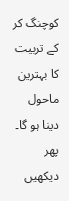کوچنگ کر کے تربیت کا بہترین ماحول دینا ہو گا۔ پھر دیکھیں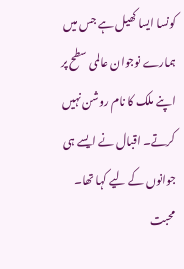کونسا ایسا کھیل ہے جس میں ہمارے نوجوان عالمی سطح پر اپنے ملک کا نام روشن نہیں کرتے۔ اقبال نے ایسے ہی جوانوں کے لیے کہا تھا۔
محبت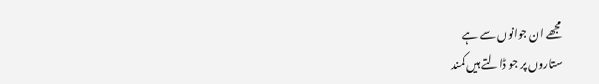مجھے ان جوانوں سے ہے
ستاروں پر جو ڈالتے ہیں کمند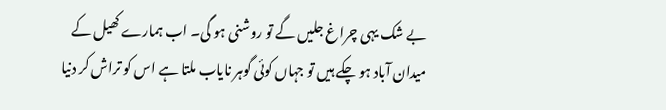بے شک یہی چراغ جلیں گے تو روشنی ہو گی۔ اب ہمارے کھیل کے میدان آباد ہو چکے ہیں تو جہاں کوئی گوہر نایاب ملتا ہے اس کو تراش کر دنیا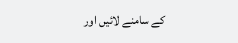کے سامنے لائیں اور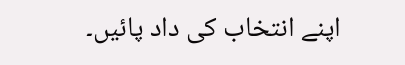اپنے انتخاب کی داد پائیں۔